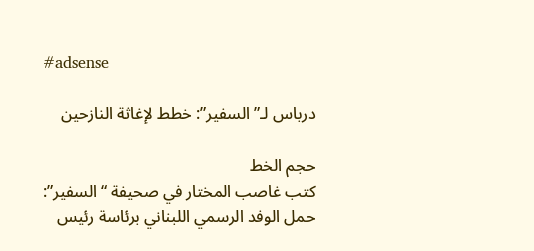#adsense

درباس لـ”السفير”: خطط لإغاثة النازحين

حجم الخط
كتب غاصب المختار في صحيفة “السفير”:
حمل الوفد الرسمي اللبناني برئاسة رئيس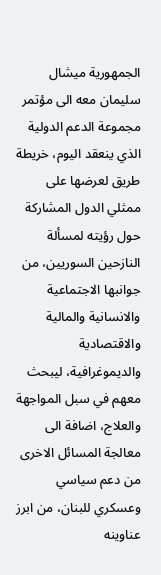الجمهورية ميشال سليمان معه الى مؤتمر مجموعة الدعم الدولية الذي ينعقد اليوم، خريطة طريق لعرضها على ممثلي الدول المشاركة حول رؤيته لمسألة النازحين السوريين، من جوانبها الاجتماعية والانسانية والمالية والاقتصادية والديموغرافية، ليبحث معهم في سبل المواجهة والعلاج، اضافة الى معالجة المسائل الاخرى من دعم سياسي وعسكري للبنان، من ابرز عناوينه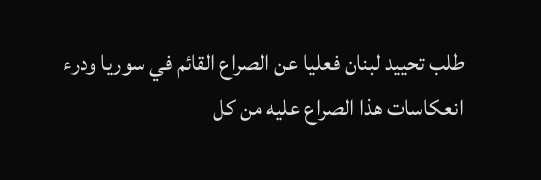طلب تحييد لبنان فعليا عن الصراع القائم في سوريا ودرء انعكاسات هذا الصراع عليه من كل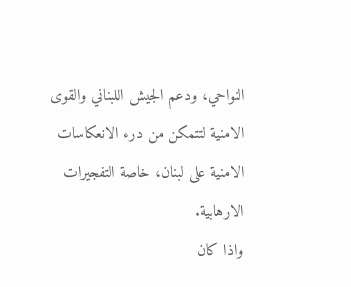النواحي، ودعم الجيش اللبناني والقوى الامنية لتتمكن من درء الانعكاسات الامنية على لبنان، خاصة التفجيرات الارهابية.
واذا كان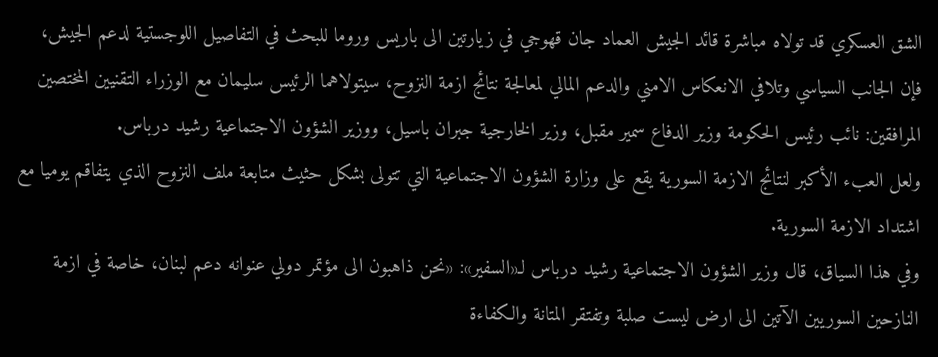الشق العسكري قد تولاه مباشرة قائد الجيش العماد جان قهوجي في زيارتين الى باريس وروما للبحث في التفاصيل اللوجستية لدعم الجيش، فإن الجانب السياسي وتلافي الانعكاس الامني والدعم المالي لمعالجة نتائج ازمة النزوح، سيتولاهما الرئيس سليمان مع الوزراء التقنيين المختصين المرافقين: نائب رئيس الحكومة وزير الدفاع سمير مقبل، وزير الخارجية جبران باسيل، ووزير الشؤون الاجتماعية رشيد درباس.
ولعل العبء الأكبر لنتائج الازمة السورية يقع على وزارة الشؤون الاجتماعية التي تتولى بشكل حثيث متابعة ملف النزوح الذي يتفاقم يوميا مع اشتداد الازمة السورية.
وفي هذا السياق، قال وزير الشؤون الاجتماعية رشيد درباس لـ«السفير»: «نحن ذاهبون الى مؤتمر دولي عنوانه دعم لبنان، خاصة في ازمة النازحين السوريين الآتين الى ارض ليست صلبة وتفتقر المتانة والكفاءة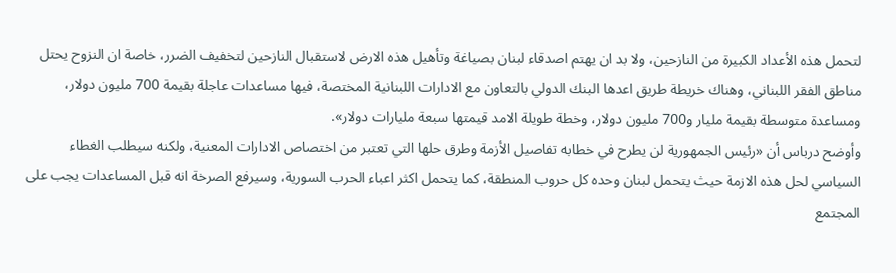لتحمل هذه الأعداد الكبيرة من النازحين، ولا بد ان يهتم اصدقاء لبنان بصياغة وتأهيل هذه الارض لاستقبال النازحين لتخفيف الضرر، خاصة ان النزوح يحتل مناطق الفقر اللبناني، وهناك خريطة طريق اعدها البنك الدولي بالتعاون مع الادارات اللبنانية المختصة، فيها مساعدات عاجلة بقيمة 700 مليون دولار، ومساعدة متوسطة بقيمة مليار و700 مليون دولار، وخطة طويلة الامد قيمتها سبعة مليارات دولار».
وأوضح درباس أن «رئيس الجمهورية لن يطرح في خطابه تفاصيل الأزمة وطرق حلها التي تعتبر من اختصاص الادارات المعنية، ولكنه سيطلب الغطاء السياسي لحل هذه الازمة حيث يتحمل لبنان وحده كل حروب المنطقة، كما يتحمل اكثر اعباء الحرب السورية، وسيرفع الصرخة انه قبل المساعدات يجب على المجتمع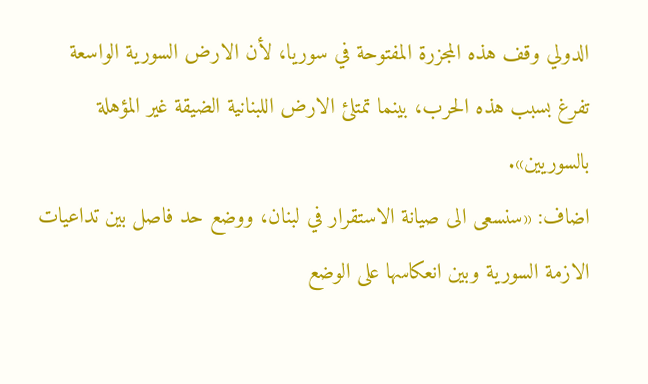الدولي وقف هذه المجزرة المفتوحة في سوريا، لأن الارض السورية الواسعة تفرغ بسبب هذه الحرب، بينما تمتلئ الارض اللبنانية الضيقة غير المؤهلة بالسوريين».
اضاف: «سنسعى الى صيانة الاستقرار في لبنان، ووضع حد فاصل بين تداعيات الازمة السورية وبين انعكاسها على الوضع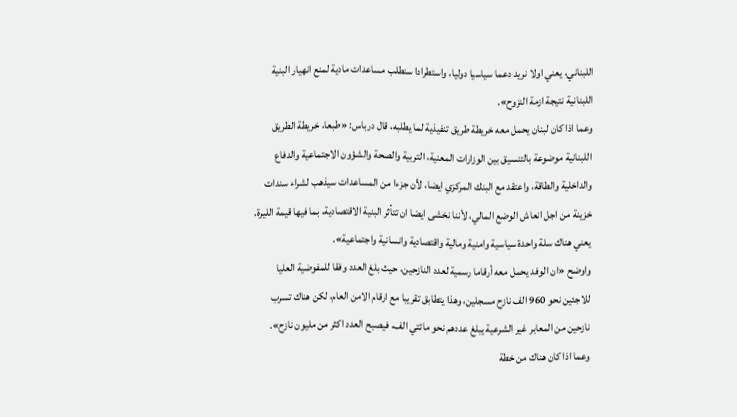اللبناني، يعني اولا نريد دعما سياسيا دوليا، واستطرادا سنطلب مساعدات مادية لمنع انهيار البنية اللبنانية نتيجة ازمة النزوح».
وعما اذا كان لبنان يحمل معه خريطة طريق تنفيذية لما يطلبه، قال درباس: «طبعا، خريطة الطريق اللبنانية موضوعة بالتنسيق بين الوزارات المعنية، التربية والصحة والشؤون الاجتماعية والدفاع والداخلية والطاقة، واعتقد مع البنك المركزي ايضا، لأن جزءا من المساعدات سيذهب لشراء سندات خزينة من اجل انعاش الوضع المالي، لأننا نخشى ايضا ان تتأثر البنية الاقتصادية، بما فيها قيمة الليرة. يعني هناك سلة واحدة سياسية وامنية ومالية واقتصادية وانسانية واجتماعية».
واوضح «ان الوفد يحمل معه أرقاما رسمية لعدد النازحين، حيث بلغ العدد وفقا للمفوضية العليا للاجئين نحو 960 الف نازح مسجلين، وهذا يتطابق تقريبا مع ارقام الامن العام، لكن هناك تسرب نازحين من المعابر غير الشرعية يبلغ عددهم نحو مائتي الف، فيصبح العدد اكثر من مليون نازح».
وعما اذا كان هناك من خطة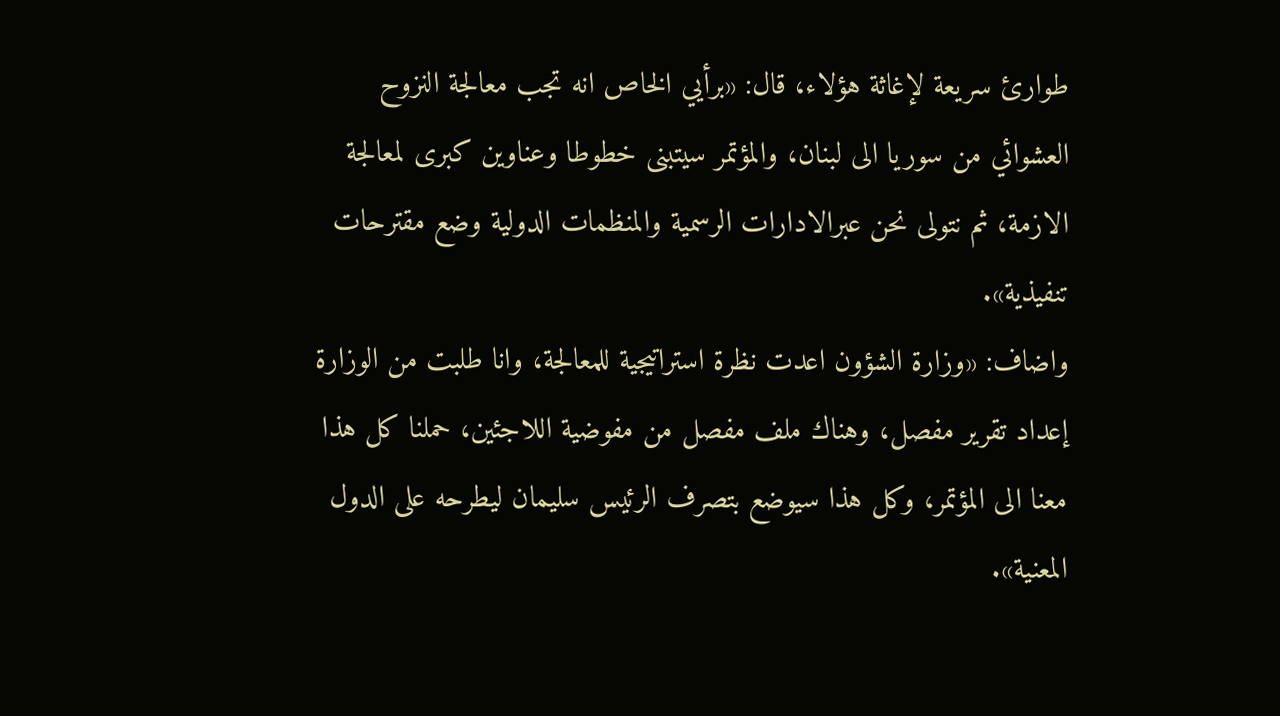طوارئ سريعة لإغاثة هؤلاء، قال: «برأيي الخاص انه تجب معالجة النزوح العشوائي من سوريا الى لبنان، والمؤتمر سيتبنى خطوطا وعناوين كبرى لمعالجة الازمة، ثم نتولى نحن عبرالادارات الرسمية والمنظمات الدولية وضع مقترحات تنفيذية».
واضاف: «وزارة الشؤون اعدت نظرة استراتيجية للمعالجة، وانا طلبت من الوزارة إعداد تقرير مفصل، وهناك ملف مفصل من مفوضية اللاجئين، حملنا كل هذا معنا الى المؤتمر، وكل هذا سيوضع بتصرف الرئيس سليمان ليطرحه على الدول المعنية».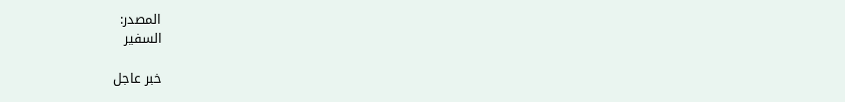المصدر:
السفير

خبر عاجل